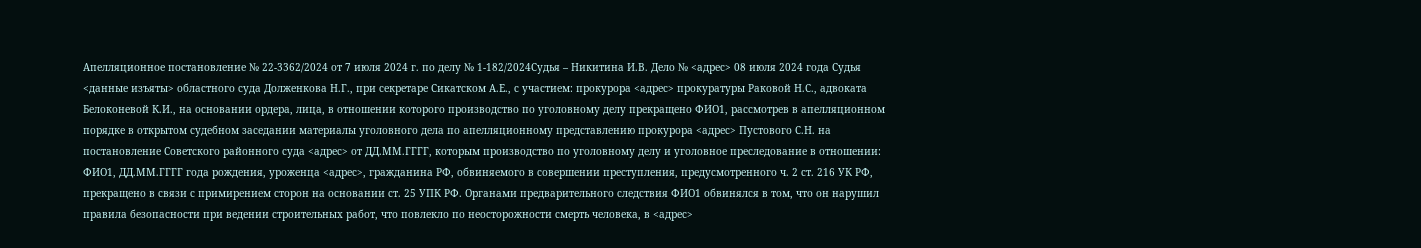Апелляционное постановление № 22-3362/2024 от 7 июля 2024 г. по делу № 1-182/2024Судья – Никитина И.В. Дело № <адрес> 08 июля 2024 года Судья <данные изъяты> областного суда Долженкова Н.Г., при секретаре Сикатском А.Е., с участием: прокурора <адрес> прокуратуры Раковой Н.С., адвоката Белоконевой К.И., на основании ордера, лица, в отношении которого производство по уголовному делу прекращено ФИО1, рассмотрев в апелляционном порядке в открытом судебном заседании материалы уголовного дела по апелляционному представлению прокурора <адрес> Пустового С.Н. на постановление Советского районного суда <адрес> от ДД.ММ.ГГГГ, которым производство по уголовному делу и уголовное преследование в отношении: ФИО1, ДД.ММ.ГГГГ года рождения, уроженца <адрес>, гражданина РФ, обвиняемого в совершении преступления, предусмотренного ч. 2 ст. 216 УК РФ, прекращено в связи с примирением сторон на основании ст. 25 УПК РФ. Органами предварительного следствия ФИО1 обвинялся в том, что он нарушил правила безопасности при ведении строительных работ, что повлекло по неосторожности смерть человека, в <адрес>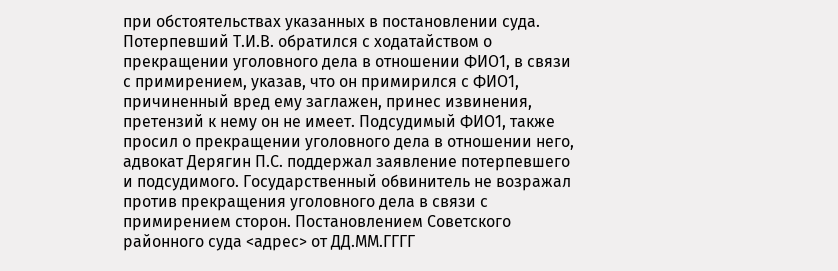при обстоятельствах указанных в постановлении суда. Потерпевший Т.И.В. обратился с ходатайством о прекращении уголовного дела в отношении ФИО1, в связи с примирением, указав, что он примирился с ФИО1, причиненный вред ему заглажен, принес извинения, претензий к нему он не имеет. Подсудимый ФИО1, также просил о прекращении уголовного дела в отношении него, адвокат Дерягин П.С. поддержал заявление потерпевшего и подсудимого. Государственный обвинитель не возражал против прекращения уголовного дела в связи с примирением сторон. Постановлением Советского районного суда <адрес> от ДД.ММ.ГГГГ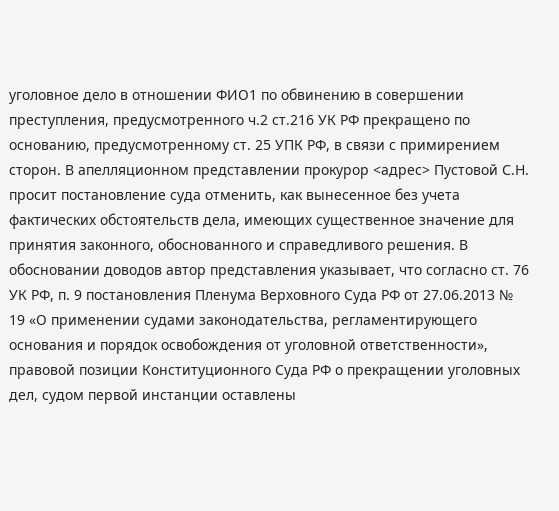уголовное дело в отношении ФИО1 по обвинению в совершении преступления, предусмотренного ч.2 ст.216 УК РФ прекращено по основанию, предусмотренному ст. 25 УПК РФ, в связи с примирением сторон. В апелляционном представлении прокурор <адрес> Пустовой С.Н. просит постановление суда отменить, как вынесенное без учета фактических обстоятельств дела, имеющих существенное значение для принятия законного, обоснованного и справедливого решения. В обосновании доводов автор представления указывает, что согласно ст. 76 УК РФ, п. 9 постановления Пленума Верховного Суда РФ от 27.06.2013 № 19 «О применении судами законодательства, регламентирующего основания и порядок освобождения от уголовной ответственности», правовой позиции Конституционного Суда РФ о прекращении уголовных дел, судом первой инстанции оставлены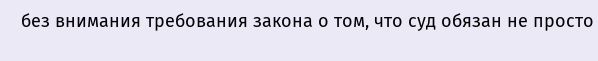без внимания требования закона о том, что суд обязан не просто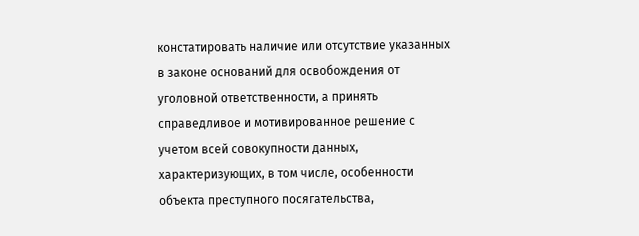констатировать наличие или отсутствие указанных в законе оснований для освобождения от уголовной ответственности, а принять справедливое и мотивированное решение с учетом всей совокупности данных, характеризующих, в том числе, особенности объекта преступного посягательства,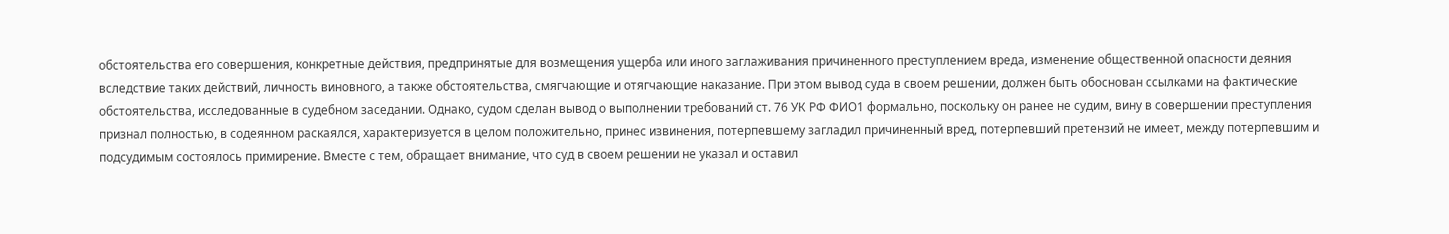обстоятельства его совершения, конкретные действия, предпринятые для возмещения ущерба или иного заглаживания причиненного преступлением вреда, изменение общественной опасности деяния вследствие таких действий, личность виновного, а также обстоятельства, смягчающие и отягчающие наказание. При этом вывод суда в своем решении, должен быть обоснован ссылками на фактические обстоятельства, исследованные в судебном заседании. Однако, судом сделан вывод о выполнении требований ст. 76 УК РФ ФИО1 формально, поскольку он ранее не судим, вину в совершении преступления признал полностью, в содеянном раскаялся, характеризуется в целом положительно, принес извинения, потерпевшему загладил причиненный вред, потерпевший претензий не имеет, между потерпевшим и подсудимым состоялось примирение. Вместе с тем, обращает внимание, что суд в своем решении не указал и оставил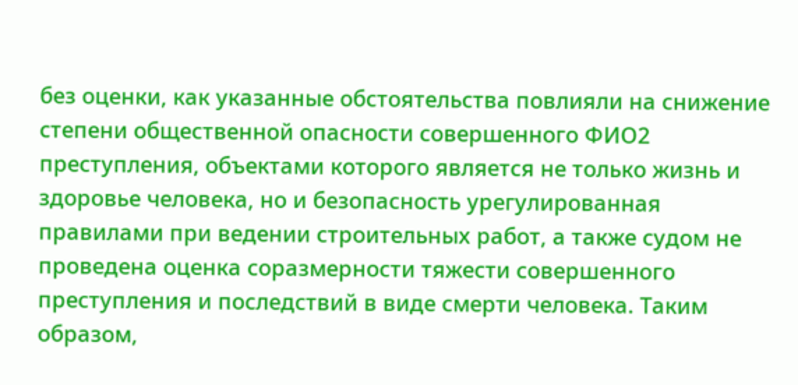без оценки, как указанные обстоятельства повлияли на снижение степени общественной опасности совершенного ФИО2 преступления, объектами которого является не только жизнь и здоровье человека, но и безопасность урегулированная правилами при ведении строительных работ, а также судом не проведена оценка соразмерности тяжести совершенного преступления и последствий в виде смерти человека. Таким образом,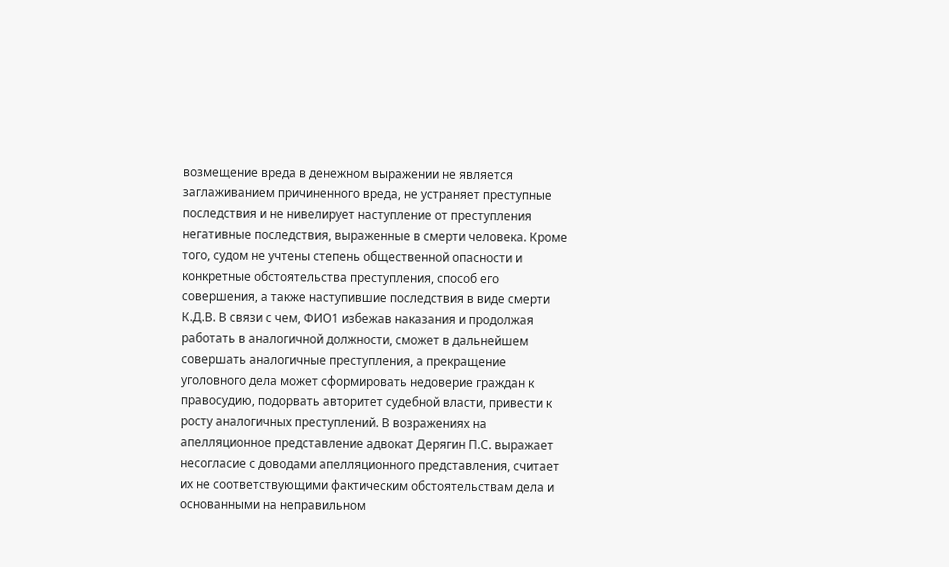возмещение вреда в денежном выражении не является заглаживанием причиненного вреда, не устраняет преступные последствия и не нивелирует наступление от преступления негативные последствия, выраженные в смерти человека. Кроме того, судом не учтены степень общественной опасности и конкретные обстоятельства преступления, способ его совершения, а также наступившие последствия в виде смерти К.Д.В. В связи с чем, ФИО1 избежав наказания и продолжая работать в аналогичной должности, сможет в дальнейшем совершать аналогичные преступления, а прекращение уголовного дела может сформировать недоверие граждан к правосудию, подорвать авторитет судебной власти, привести к росту аналогичных преступлений. В возражениях на апелляционное представление адвокат Дерягин П.С. выражает несогласие с доводами апелляционного представления, считает их не соответствующими фактическим обстоятельствам дела и основанными на неправильном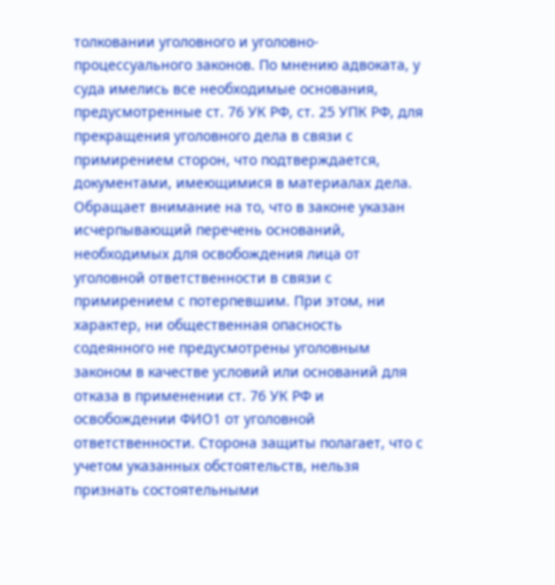толковании уголовного и уголовно-процессуального законов. По мнению адвоката, у суда имелись все необходимые основания, предусмотренные ст. 76 УК РФ, ст. 25 УПК РФ, для прекращения уголовного дела в связи с примирением сторон, что подтверждается, документами, имеющимися в материалах дела. Обращает внимание на то, что в законе указан исчерпывающий перечень оснований, необходимых для освобождения лица от уголовной ответственности в связи с примирением с потерпевшим. При этом, ни характер, ни общественная опасность содеянного не предусмотрены уголовным законом в качестве условий или оснований для отказа в применении ст. 76 УК РФ и освобождении ФИО1 от уголовной ответственности. Сторона защиты полагает, что с учетом указанных обстоятельств, нельзя признать состоятельными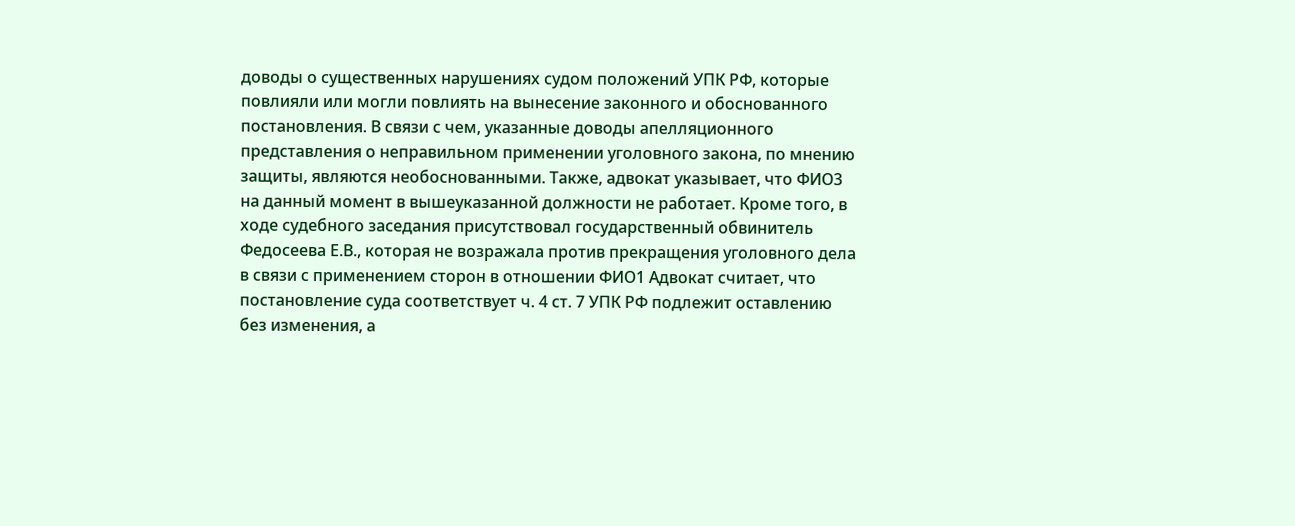доводы о существенных нарушениях судом положений УПК РФ, которые повлияли или могли повлиять на вынесение законного и обоснованного постановления. В связи с чем, указанные доводы апелляционного представления о неправильном применении уголовного закона, по мнению защиты, являются необоснованными. Также, адвокат указывает, что ФИО3 на данный момент в вышеуказанной должности не работает. Кроме того, в ходе судебного заседания присутствовал государственный обвинитель Федосеева Е.В., которая не возражала против прекращения уголовного дела в связи с применением сторон в отношении ФИО1 Адвокат считает, что постановление суда соответствует ч. 4 ст. 7 УПК РФ подлежит оставлению без изменения, а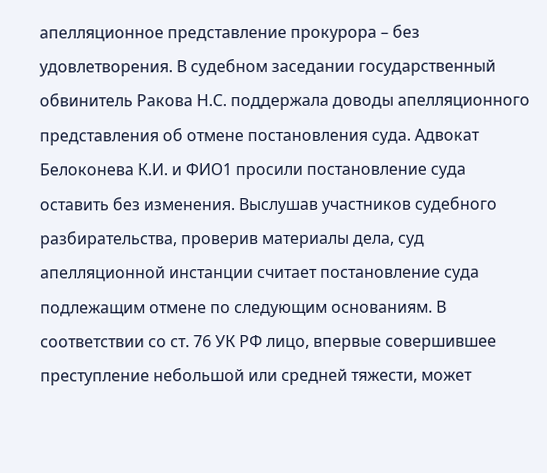апелляционное представление прокурора – без удовлетворения. В судебном заседании государственный обвинитель Ракова Н.С. поддержала доводы апелляционного представления об отмене постановления суда. Адвокат Белоконева К.И. и ФИО1 просили постановление суда оставить без изменения. Выслушав участников судебного разбирательства, проверив материалы дела, суд апелляционной инстанции считает постановление суда подлежащим отмене по следующим основаниям. В соответствии со ст. 76 УК РФ лицо, впервые совершившее преступление небольшой или средней тяжести, может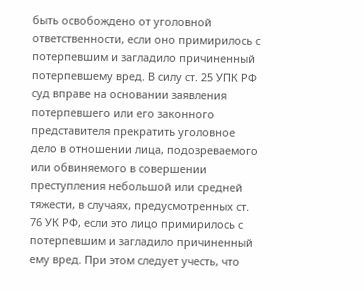быть освобождено от уголовной ответственности, если оно примирилось с потерпевшим и загладило причиненный потерпевшему вред. В силу ст. 25 УПК РФ суд вправе на основании заявления потерпевшего или его законного представителя прекратить уголовное дело в отношении лица, подозреваемого или обвиняемого в совершении преступления небольшой или средней тяжести, в случаях, предусмотренных ст. 76 УК РФ, если это лицо примирилось с потерпевшим и загладило причиненный ему вред. При этом следует учесть, что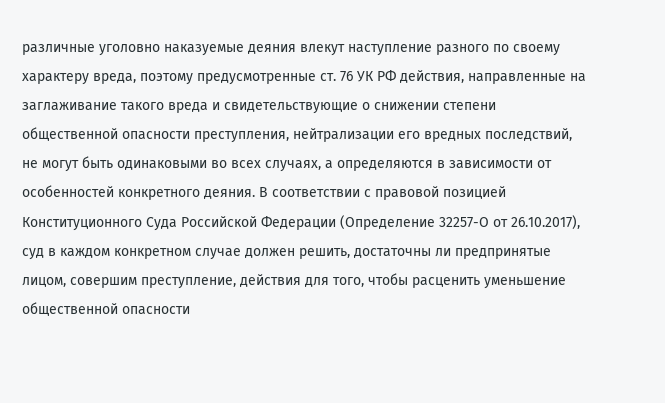различные уголовно наказуемые деяния влекут наступление разного по своему характеру вреда, поэтому предусмотренные ст. 76 УК РФ действия, направленные на заглаживание такого вреда и свидетельствующие о снижении степени общественной опасности преступления, нейтрализации его вредных последствий, не могут быть одинаковыми во всех случаях, а определяются в зависимости от особенностей конкретного деяния. В соответствии с правовой позицией Конституционного Суда Российской Федерации (Определение 32257-О от 26.10.2017), суд в каждом конкретном случае должен решить, достаточны ли предпринятые лицом, совершим преступление, действия для того, чтобы расценить уменьшение общественной опасности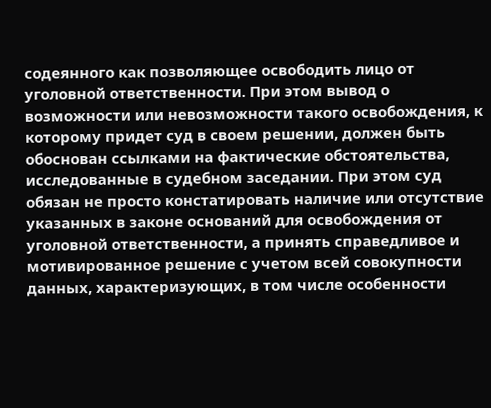содеянного как позволяющее освободить лицо от уголовной ответственности. При этом вывод о возможности или невозможности такого освобождения, к которому придет суд в своем решении, должен быть обоснован ссылками на фактические обстоятельства, исследованные в судебном заседании. При этом суд обязан не просто констатировать наличие или отсутствие указанных в законе оснований для освобождения от уголовной ответственности, а принять справедливое и мотивированное решение с учетом всей совокупности данных, характеризующих, в том числе особенности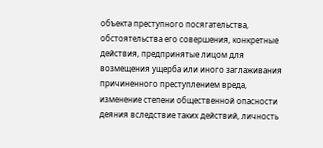объекта преступного посягательства, обстоятельства его совершения, конкретные действия, предпринятые лицом для возмещения ущерба или иного заглаживания причиненного преступлением вреда, изменение степени общественной опасности деяния вследствие таких действий, личность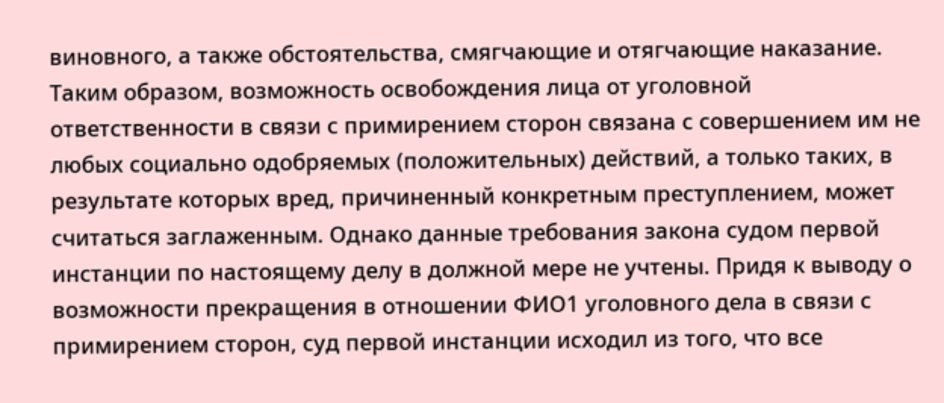виновного, а также обстоятельства, смягчающие и отягчающие наказание. Таким образом, возможность освобождения лица от уголовной ответственности в связи с примирением сторон связана с совершением им не любых социально одобряемых (положительных) действий, а только таких, в результате которых вред, причиненный конкретным преступлением, может считаться заглаженным. Однако данные требования закона судом первой инстанции по настоящему делу в должной мере не учтены. Придя к выводу о возможности прекращения в отношении ФИО1 уголовного дела в связи с примирением сторон, суд первой инстанции исходил из того, что все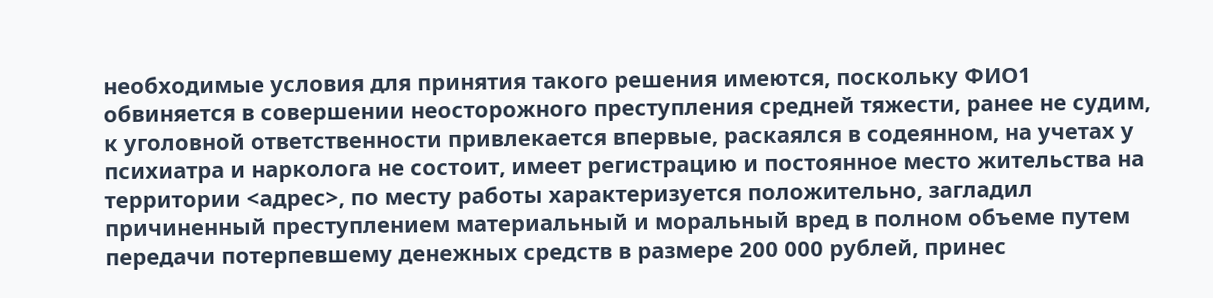необходимые условия для принятия такого решения имеются, поскольку ФИО1 обвиняется в совершении неосторожного преступления средней тяжести, ранее не судим, к уголовной ответственности привлекается впервые, раскаялся в содеянном, на учетах у психиатра и нарколога не состоит, имеет регистрацию и постоянное место жительства на территории <адрес>, по месту работы характеризуется положительно, загладил причиненный преступлением материальный и моральный вред в полном объеме путем передачи потерпевшему денежных средств в размере 200 000 рублей, принес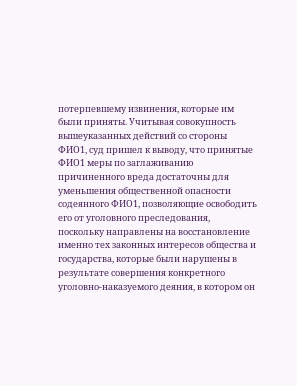потерпевшему извинения, которые им были приняты. Учитывая совокупность вышеуказанных действий со стороны ФИО1, суд пришел к выводу, что принятые ФИО1 меры по заглаживанию причиненного вреда достаточны для уменьшения общественной опасности содеянного ФИО1, позволяющие освободить его от уголовного преследования, поскольку направлены на восстановление именно тех законных интересов общества и государства, которые были нарушены в результате совершения конкретного уголовно-наказуемого деяния, в котором он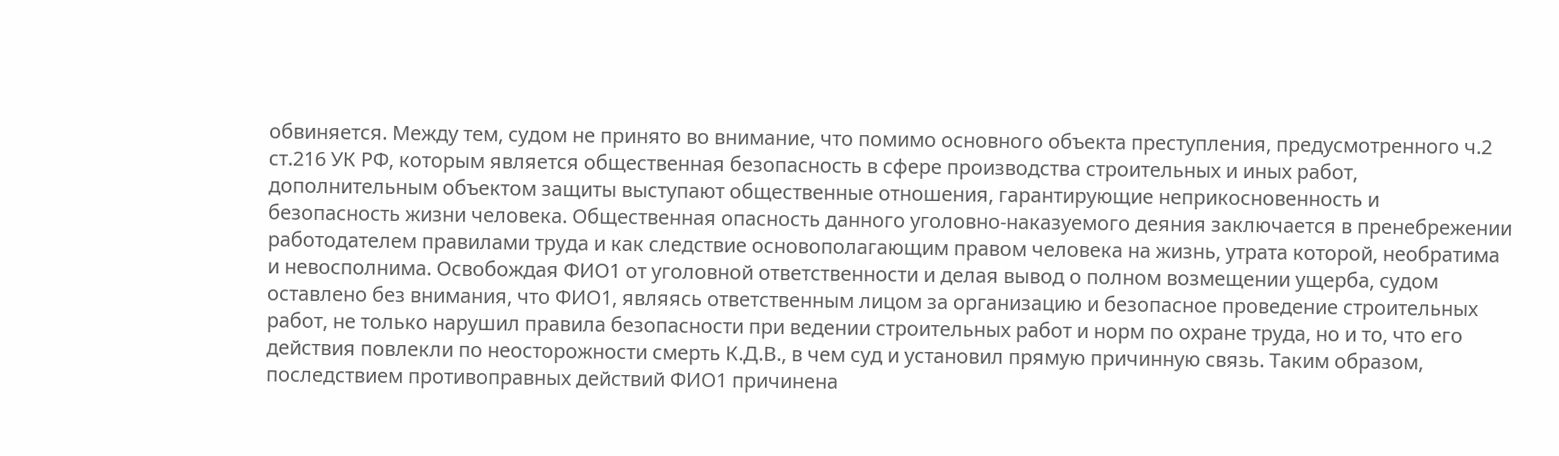обвиняется. Между тем, судом не принято во внимание, что помимо основного объекта преступления, предусмотренного ч.2 ст.216 УК РФ, которым является общественная безопасность в сфере производства строительных и иных работ, дополнительным объектом защиты выступают общественные отношения, гарантирующие неприкосновенность и безопасность жизни человека. Общественная опасность данного уголовно-наказуемого деяния заключается в пренебрежении работодателем правилами труда и как следствие основополагающим правом человека на жизнь, утрата которой, необратима и невосполнима. Освобождая ФИО1 от уголовной ответственности и делая вывод о полном возмещении ущерба, судом оставлено без внимания, что ФИО1, являясь ответственным лицом за организацию и безопасное проведение строительных работ, не только нарушил правила безопасности при ведении строительных работ и норм по охране труда, но и то, что его действия повлекли по неосторожности смерть К.Д.В., в чем суд и установил прямую причинную связь. Таким образом, последствием противоправных действий ФИО1 причинена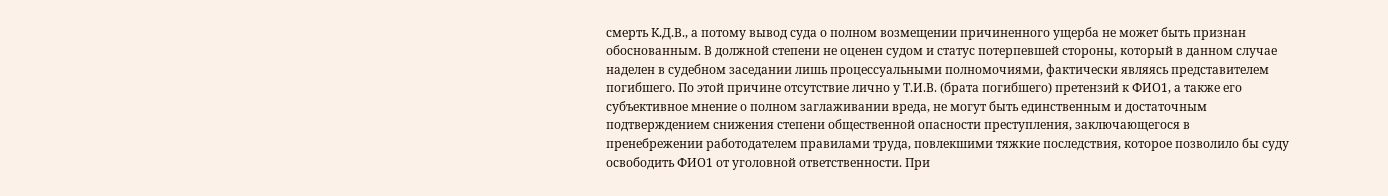смерть К.Д.В., а потому вывод суда о полном возмещении причиненного ущерба не может быть признан обоснованным. В должной степени не оценен судом и статус потерпевшей стороны, который в данном случае наделен в судебном заседании лишь процессуальными полномочиями, фактически являясь представителем погибшего. По этой причине отсутствие лично у Т.И.В. (брата погибшего) претензий к ФИО1, а также его субъективное мнение о полном заглаживании вреда, не могут быть единственным и достаточным подтверждением снижения степени общественной опасности преступления, заключающегося в пренебрежении работодателем правилами труда, повлекшими тяжкие последствия, которое позволило бы суду освободить ФИО1 от уголовной ответственности. При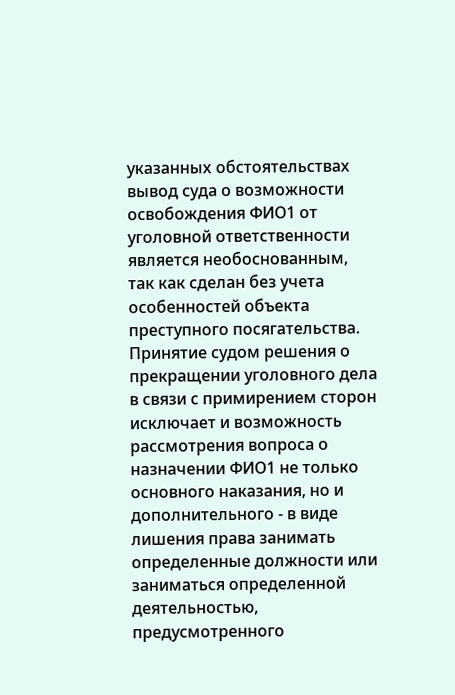указанных обстоятельствах вывод суда о возможности освобождения ФИО1 от уголовной ответственности является необоснованным, так как сделан без учета особенностей объекта преступного посягательства. Принятие судом решения о прекращении уголовного дела в связи с примирением сторон исключает и возможность рассмотрения вопроса о назначении ФИО1 не только основного наказания, но и дополнительного - в виде лишения права занимать определенные должности или заниматься определенной деятельностью, предусмотренного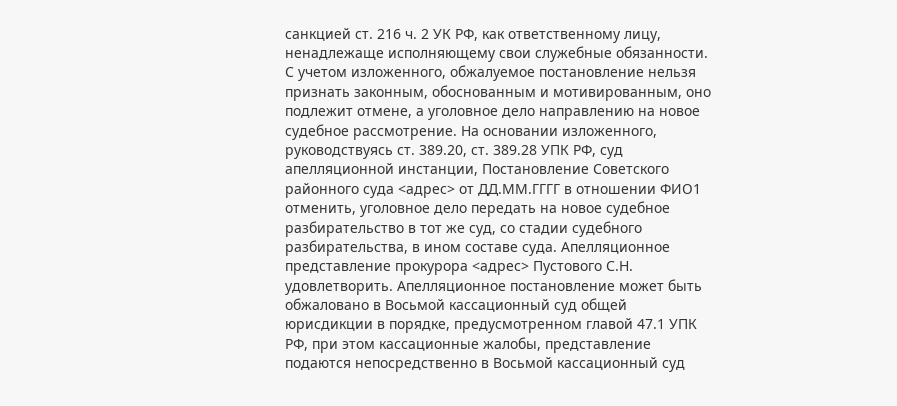санкцией ст. 216 ч. 2 УК РФ, как ответственному лицу, ненадлежаще исполняющему свои служебные обязанности. С учетом изложенного, обжалуемое постановление нельзя признать законным, обоснованным и мотивированным, оно подлежит отмене, а уголовное дело направлению на новое судебное рассмотрение. На основании изложенного, руководствуясь ст. 389.20, ст. 389.28 УПК РФ, суд апелляционной инстанции, Постановление Советского районного суда <адрес> от ДД.ММ.ГГГГ в отношении ФИО1 отменить, уголовное дело передать на новое судебное разбирательство в тот же суд, со стадии судебного разбирательства, в ином составе суда. Апелляционное представление прокурора <адрес> Пустового С.Н. удовлетворить. Апелляционное постановление может быть обжаловано в Восьмой кассационный суд общей юрисдикции в порядке, предусмотренном главой 47.1 УПК РФ, при этом кассационные жалобы, представление подаются непосредственно в Восьмой кассационный суд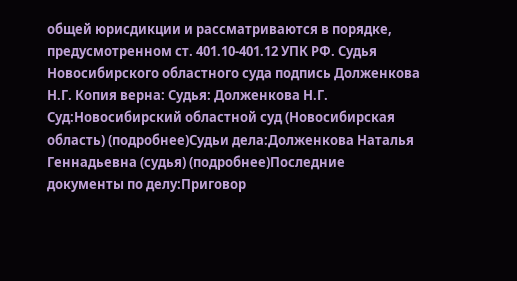общей юрисдикции и рассматриваются в порядке, предусмотренном ст. 401.10-401.12 УПК РФ. Судья Новосибирского областного суда подпись Долженкова Н.Г. Копия верна: Судья: Долженкова Н.Г. Суд:Новосибирский областной суд (Новосибирская область) (подробнее)Судьи дела:Долженкова Наталья Геннадьевна (судья) (подробнее)Последние документы по делу:Приговор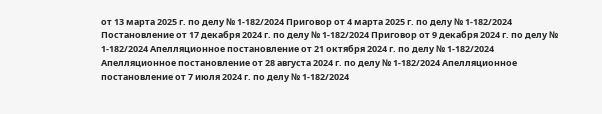от 13 марта 2025 г. по делу № 1-182/2024 Приговор от 4 марта 2025 г. по делу № 1-182/2024 Постановление от 17 декабря 2024 г. по делу № 1-182/2024 Приговор от 9 декабря 2024 г. по делу № 1-182/2024 Апелляционное постановление от 21 октября 2024 г. по делу № 1-182/2024 Апелляционное постановление от 28 августа 2024 г. по делу № 1-182/2024 Апелляционное постановление от 7 июля 2024 г. по делу № 1-182/2024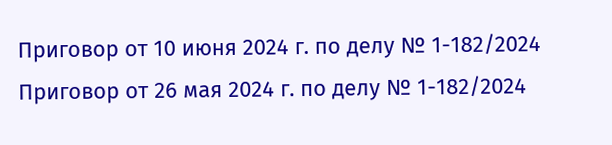Приговор от 10 июня 2024 г. по делу № 1-182/2024 Приговор от 26 мая 2024 г. по делу № 1-182/2024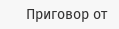Приговор от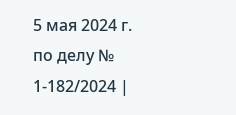5 мая 2024 г. по делу № 1-182/2024 |